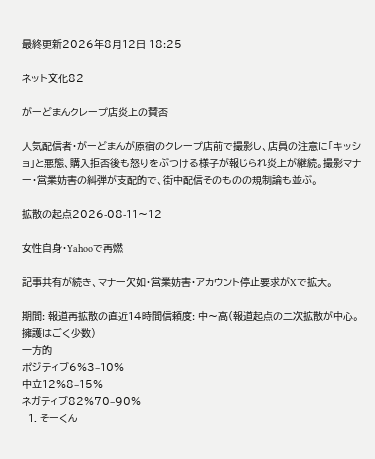最終更新2026年8月12日 18:25

ネット文化82

がーどまんクレープ店炎上の賛否

人気配信者・がーどまんが原宿のクレープ店前で撮影し、店員の注意に「キッショ」と悪態、購入拒否後も怒りをぶつける様子が報じられ炎上が継続。撮影マナー・営業妨害の糾弾が支配的で、街中配信そのものの規制論も並ぶ。

拡散の起点2026-08-11〜12

女性自身・Yahooで再燃

記事共有が続き、マナー欠如・営業妨害・アカウント停止要求がXで拡大。

期間: 報道再拡散の直近14時間信頼度: 中〜高(報道起点の二次拡散が中心。擁護はごく少数)
一方的
ポジティブ6%3–10%
中立12%8–15%
ネガティブ82%70–90%
  1. そーくん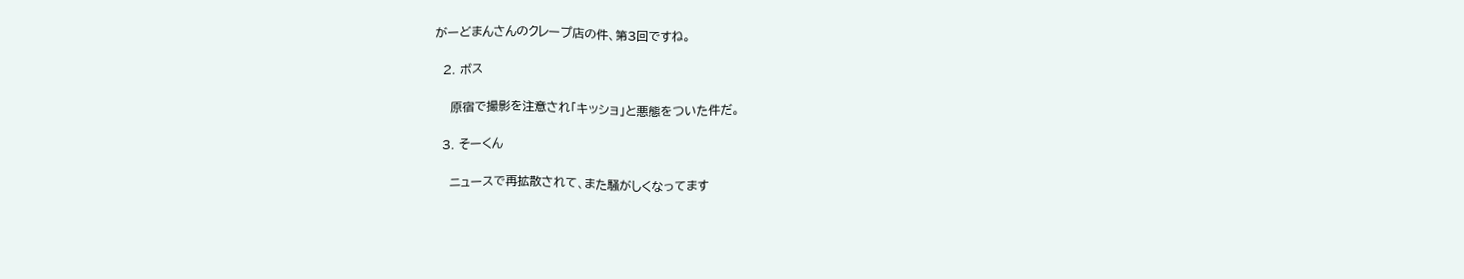がーどまんさんのクレープ店の件、第3回ですね。

  2. ボス

    原宿で撮影を注意され「キッショ」と悪態をついた件だ。

  3. そーくん

    ニュースで再拡散されて、また騒がしくなってます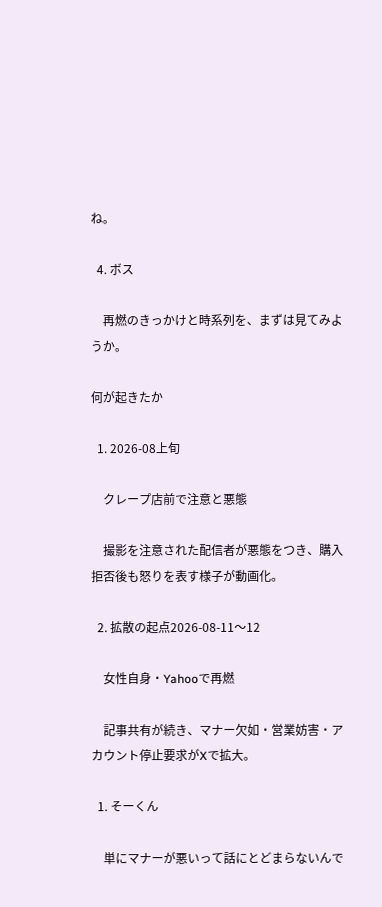ね。

  4. ボス

    再燃のきっかけと時系列を、まずは見てみようか。

何が起きたか

  1. 2026-08上旬

    クレープ店前で注意と悪態

    撮影を注意された配信者が悪態をつき、購入拒否後も怒りを表す様子が動画化。

  2. 拡散の起点2026-08-11〜12

    女性自身・Yahooで再燃

    記事共有が続き、マナー欠如・営業妨害・アカウント停止要求がXで拡大。

  1. そーくん

    単にマナーが悪いって話にとどまらないんで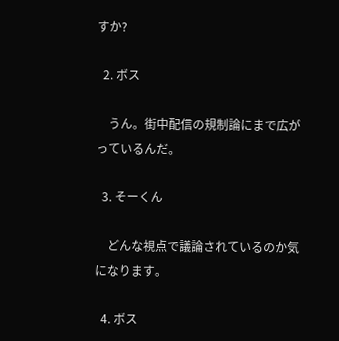すか?

  2. ボス

    うん。街中配信の規制論にまで広がっているんだ。

  3. そーくん

    どんな視点で議論されているのか気になります。

  4. ボス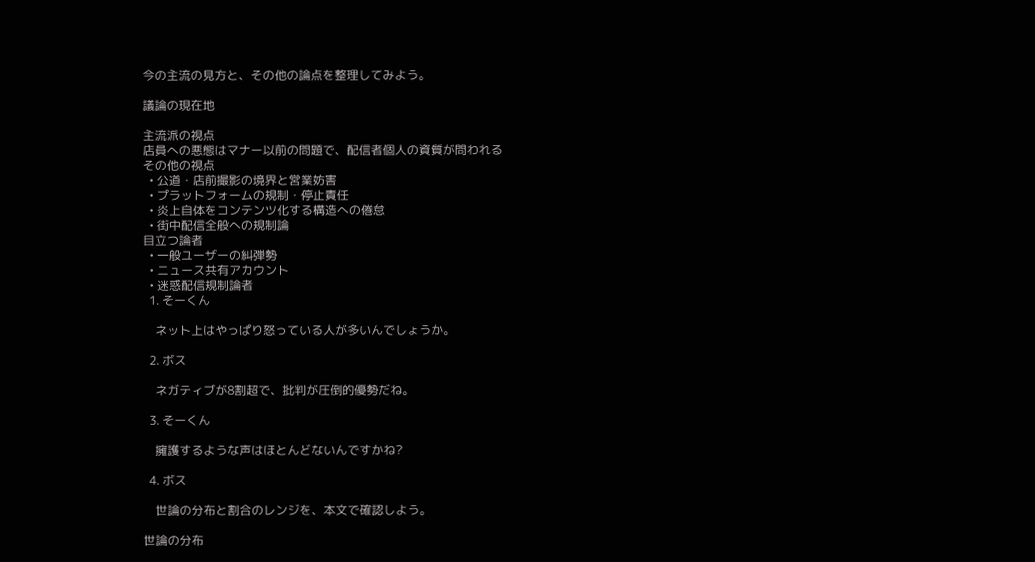今の主流の見方と、その他の論点を整理してみよう。

議論の現在地

主流派の視点
店員への悪態はマナー以前の問題で、配信者個人の資質が問われる
その他の視点
  • 公道・店前撮影の境界と営業妨害
  • プラットフォームの規制・停止責任
  • 炎上自体をコンテンツ化する構造への倦怠
  • 街中配信全般への規制論
目立つ論者
  • 一般ユーザーの糾弾勢
  • ニュース共有アカウント
  • 迷惑配信規制論者
  1. そーくん

    ネット上はやっぱり怒っている人が多いんでしょうか。

  2. ボス

    ネガティブが8割超で、批判が圧倒的優勢だね。

  3. そーくん

    擁護するような声はほとんどないんですかね?

  4. ボス

    世論の分布と割合のレンジを、本文で確認しよう。

世論の分布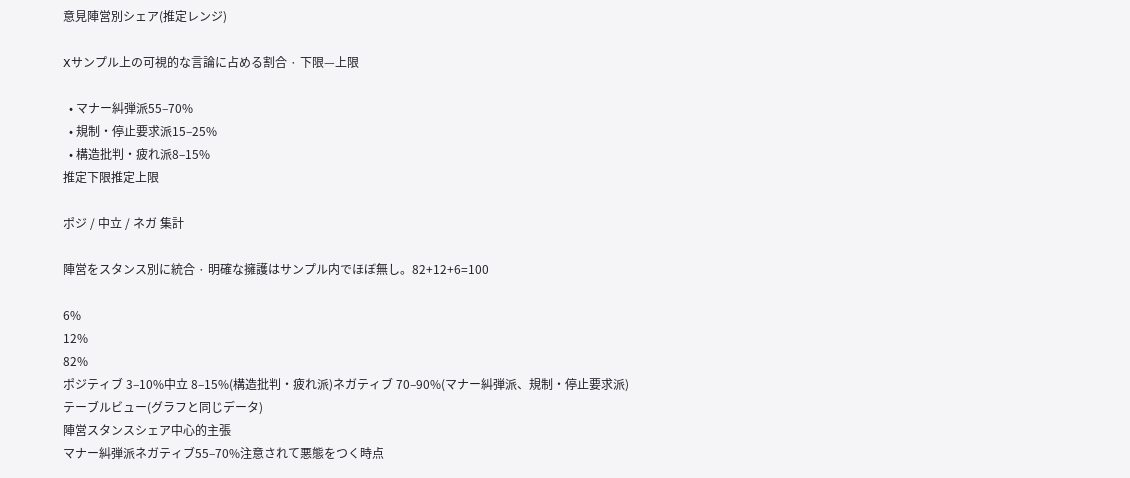意見陣営別シェア(推定レンジ)

Xサンプル上の可視的な言論に占める割合 · 下限—上限

  • マナー糾弾派55–70%
  • 規制・停止要求派15–25%
  • 構造批判・疲れ派8–15%
推定下限推定上限

ポジ / 中立 / ネガ 集計

陣営をスタンス別に統合 · 明確な擁護はサンプル内でほぼ無し。82+12+6=100

6%
12%
82%
ポジティブ 3–10%中立 8–15%(構造批判・疲れ派)ネガティブ 70–90%(マナー糾弾派、規制・停止要求派)
テーブルビュー(グラフと同じデータ)
陣営スタンスシェア中心的主張
マナー糾弾派ネガティブ55–70%注意されて悪態をつく時点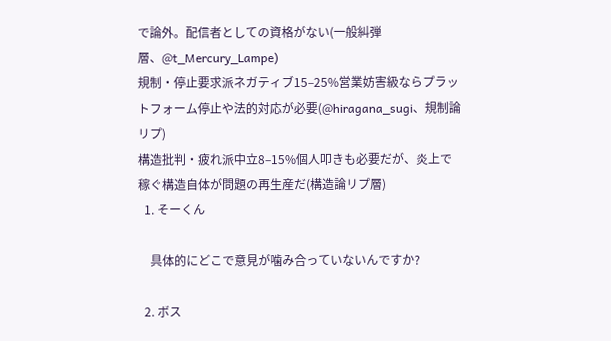で論外。配信者としての資格がない(一般糾弾層、@t_Mercury_Lampe)
規制・停止要求派ネガティブ15–25%営業妨害級ならプラットフォーム停止や法的対応が必要(@hiragana_sugi、規制論リプ)
構造批判・疲れ派中立8–15%個人叩きも必要だが、炎上で稼ぐ構造自体が問題の再生産だ(構造論リプ層)
  1. そーくん

    具体的にどこで意見が噛み合っていないんですか?

  2. ボス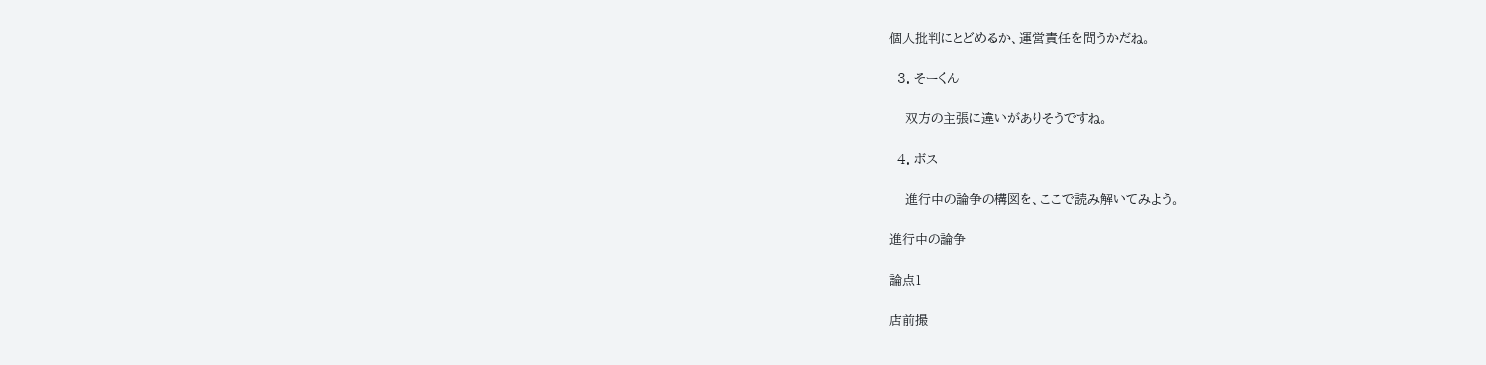個人批判にとどめるか、運営責任を問うかだね。

  3. そーくん

    双方の主張に違いがありそうですね。

  4. ボス

    進行中の論争の構図を、ここで読み解いてみよう。

進行中の論争

論点1

店前撮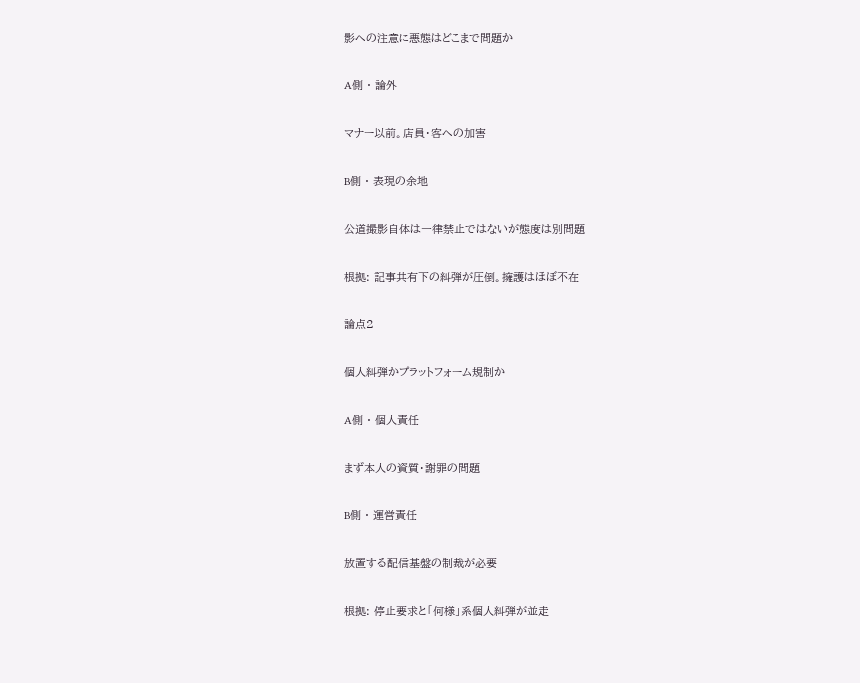影への注意に悪態はどこまで問題か

A側 · 論外

マナー以前。店員・客への加害

B側 · 表現の余地

公道撮影自体は一律禁止ではないが態度は別問題

根拠: 記事共有下の糾弾が圧倒。擁護はほぼ不在

論点2

個人糾弾かプラットフォーム規制か

A側 · 個人責任

まず本人の資質・謝罪の問題

B側 · 運営責任

放置する配信基盤の制裁が必要

根拠: 停止要求と「何様」系個人糾弾が並走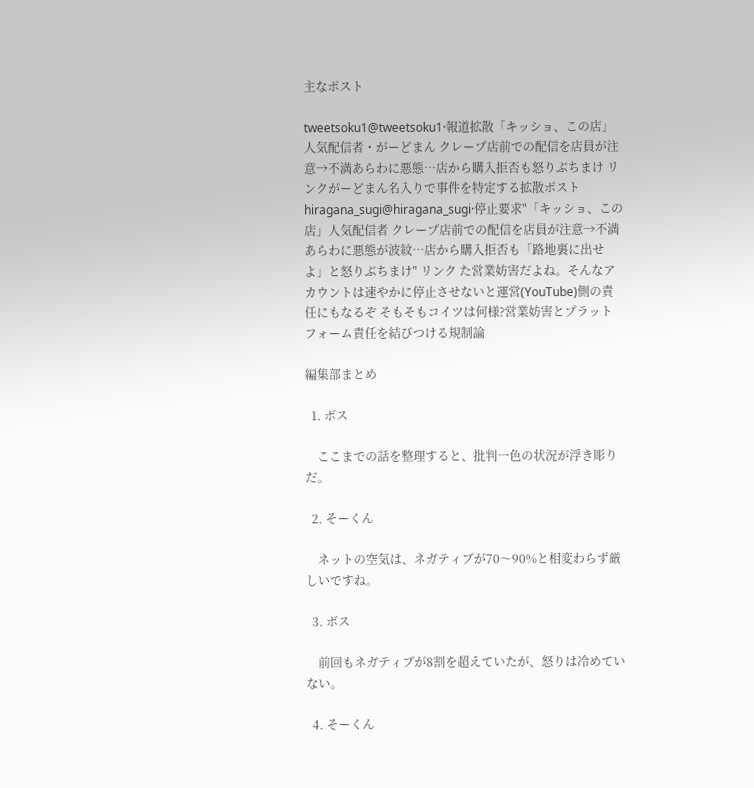主なポスト

tweetsoku1@tweetsoku1·報道拡散「キッショ、この店」人気配信者・がーどまん クレープ店前での配信を店員が注意→不満あらわに悪態…店から購入拒否も怒りぶちまけ リンクがーどまん名入りで事件を特定する拡散ポスト
hiragana_sugi@hiragana_sugi·停止要求"「キッショ、この店」人気配信者 クレープ店前での配信を店員が注意→不満あらわに悪態が波紋…店から購入拒否も「路地裏に出せよ」と怒りぶちまけ" リンク た営業妨害だよね。そんなアカウントは速やかに停止させないと運営(YouTube)側の責任にもなるぞ そもそもコイツは何様?営業妨害とプラットフォーム責任を結びつける規制論

編集部まとめ

  1. ボス

    ここまでの話を整理すると、批判一色の状況が浮き彫りだ。

  2. そーくん

    ネットの空気は、ネガティブが70〜90%と相変わらず厳しいですね。

  3. ボス

    前回もネガティブが8割を超えていたが、怒りは冷めていない。

  4. そーくん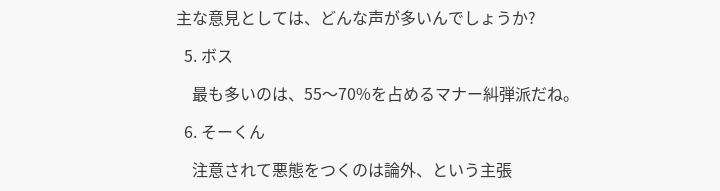主な意見としては、どんな声が多いんでしょうか?

  5. ボス

    最も多いのは、55〜70%を占めるマナー糾弾派だね。

  6. そーくん

    注意されて悪態をつくのは論外、という主張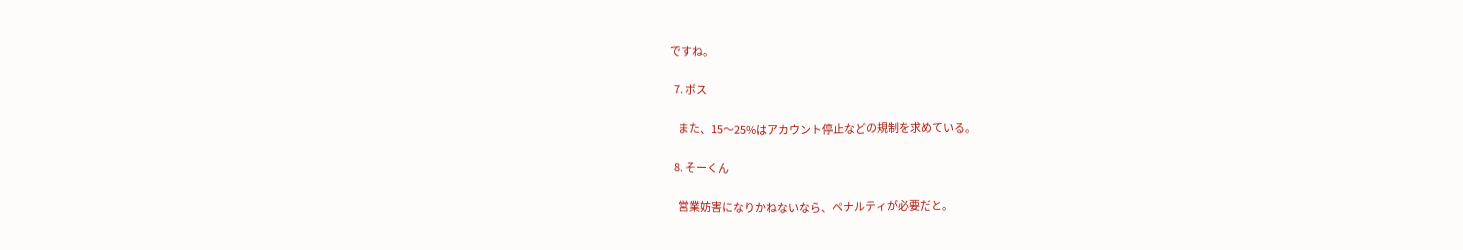ですね。

  7. ボス

    また、15〜25%はアカウント停止などの規制を求めている。

  8. そーくん

    営業妨害になりかねないなら、ペナルティが必要だと。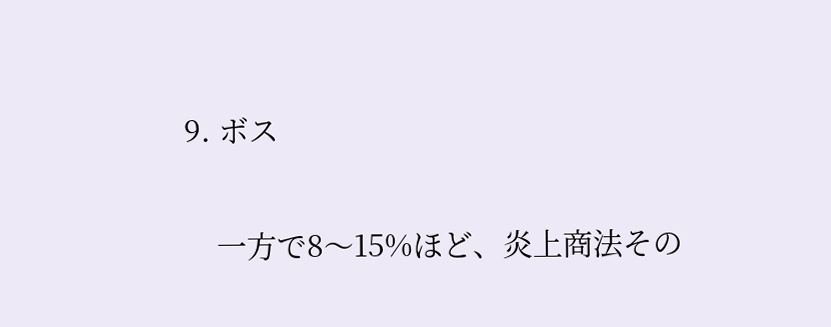9. ボス

    一方で8〜15%ほど、炎上商法その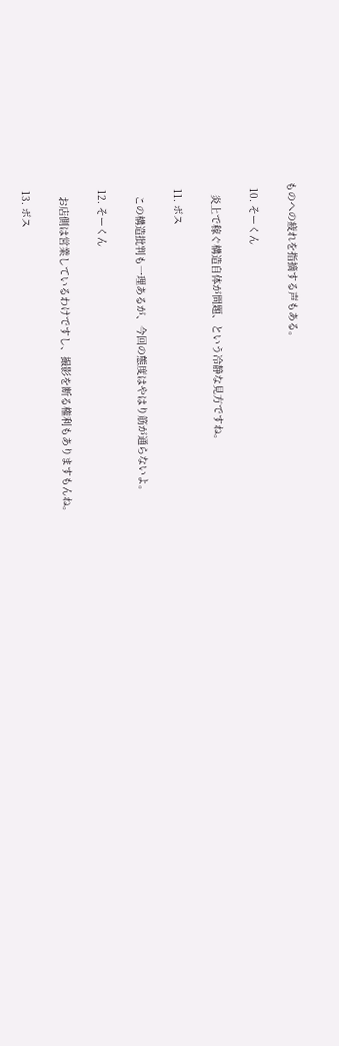ものへの疲れを指摘する声もある。

  10. そーくん

    炎上で稼ぐ構造自体が問題、という冷静な見方ですね。

  11. ボス

    この構造批判も一理あるが、今回の態度はやはり筋が通らないよ。

  12. そーくん

    お店側は営業しているわけですし、撮影を断る権利もありますもんね。

  13. ボス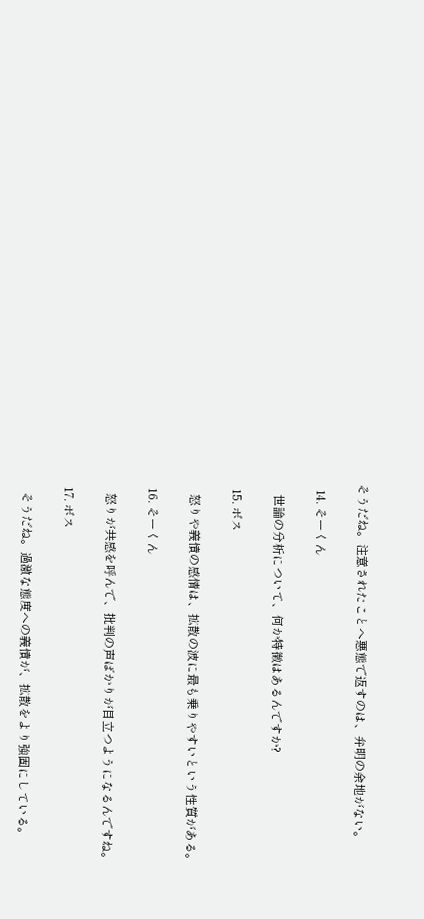そうだね。注意されたことへ悪態で返すのは、弁明の余地がない。

  14. そーくん

    世論の分析について、何か特徴はあるんですか?

  15. ボス

    怒りや義憤の感情は、拡散の波に最も乗りやすいという性質がある。

  16. そーくん

    怒りが共感を呼んで、批判の声ばかりが目立つようになるんですね。

  17. ボス

    そうだね。過激な態度への義憤が、拡散をより強固にしている。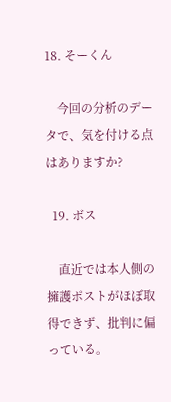18. そーくん

    今回の分析のデータで、気を付ける点はありますか?

  19. ボス

    直近では本人側の擁護ポストがほぼ取得できず、批判に偏っている。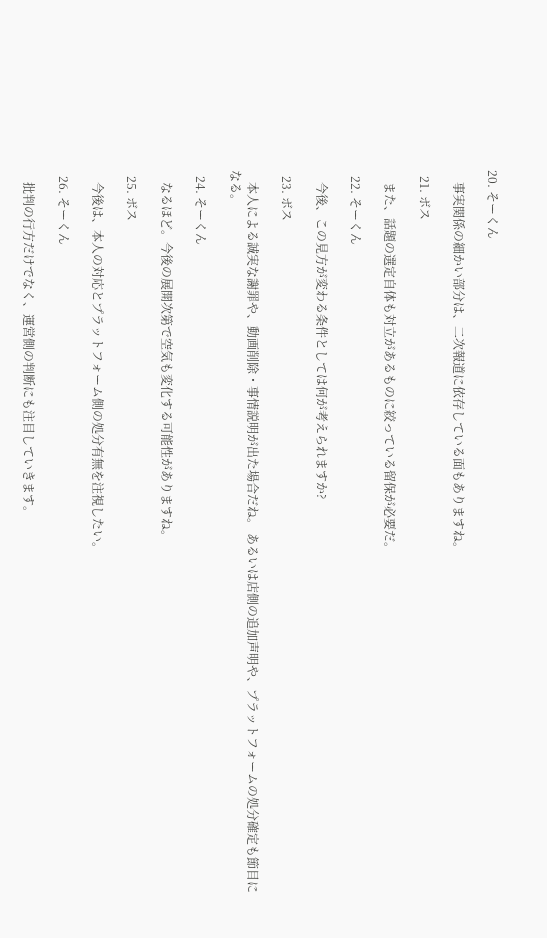20. そーくん

    事実関係の細かい部分は、二次報道に依存している面もありますね。

  21. ボス

    また、話題の選定自体も対立があるものに絞っている留保が必要だ。

  22. そーくん

    今後、この見方が変わる条件としては何が考えられますか?

  23. ボス

    本人による誠実な謝罪や、動画削除・事情説明が出た場合だね。 あるいは店側の追加声明や、プラットフォームの処分確定も節目になる。

  24. そーくん

    なるほど。今後の展開次第で空気も変化する可能性がありますね。

  25. ボス

    今後は、本人の対応とプラットフォーム側の処分有無を注視したい。

  26. そーくん

    批判の行方だけでなく、運営側の判断にも注目していきます。